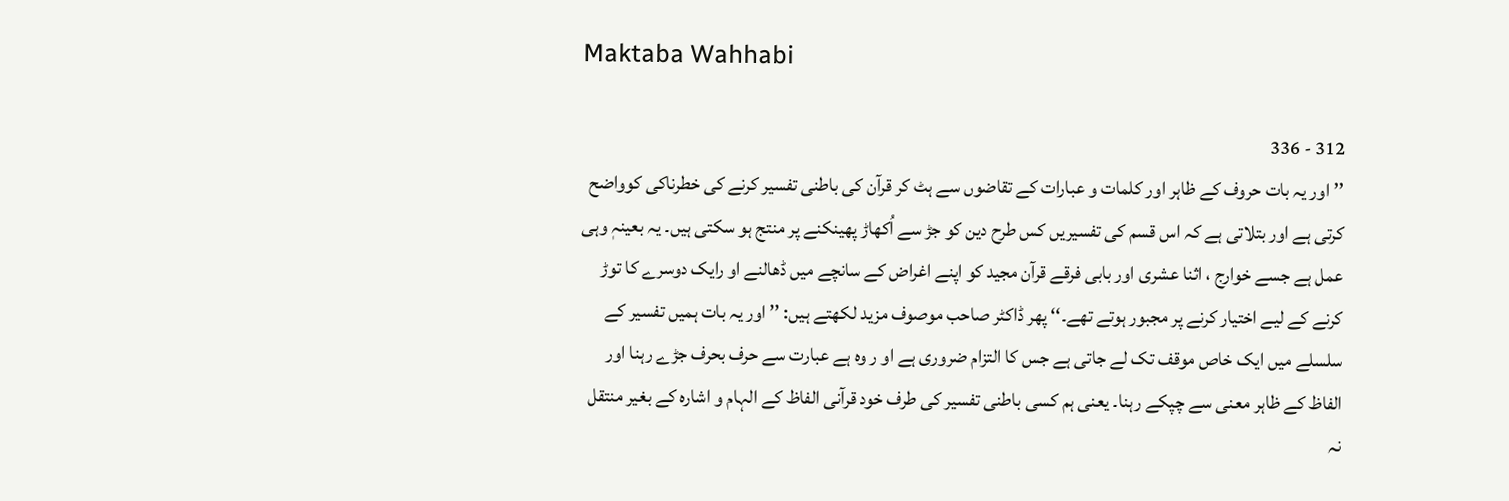Maktaba Wahhabi

312 - 336
’’اور یہ بات حروف کے ظاہر اور کلمات و عبارات کے تقاضوں سے ہٹ کر قرآن کی باطنی تفسیر کرنے کی خطرناکی کوواضح کرتی ہے اور بتلاتی ہے کہ اس قسم کی تفسیریں کس طرح دین کو جڑ سے اُکھاڑ پھینکنے پر منتج ہو سکتی ہیں۔ یہ بعینہٖ وہی عمل ہے جسے خوارج ، اثنا عشری اور بابی فرقے قرآن مجید کو اپنے اغراض کے سانچے میں ڈھالنے او رایک دوسرے کا توڑ کرنے کے لیے اختیار کرنے پر مجبور ہوتے تھے۔‘‘ پھر ڈاکٹر صاحب موصوف مزید لکھتے ہیں: ’’اور یہ بات ہمیں تفسیر کے سلسلے میں ایک خاص موقف تک لے جاتی ہے جس کا التزام ضروری ہے او ر وہ ہے عبارت سے حرف بحرف جڑے رہنا اور الفاظ کے ظاہر معنی سے چپکے رہنا۔ یعنی ہم کسی باطنی تفسیر کی طرف خود قرآنی الفاظ کے الہام و اشارہ کے بغیر منتقل نہ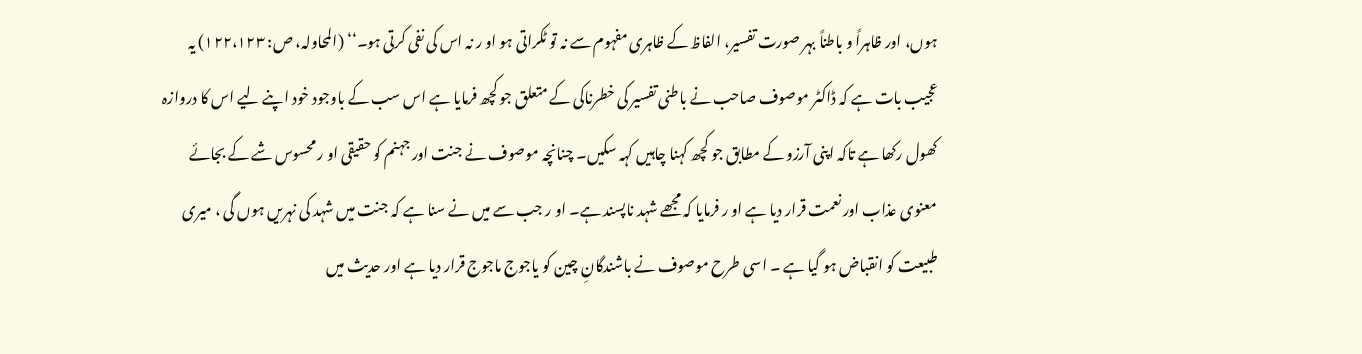ہوں، اور ظاہراً و باطناً بہر صورت تفسیر، الفاظ کے ظاہری مفہوم سے نہ تو ٹکراتی ہو او ر نہ اس کی نفی کرتی ہو۔‘‘ (المحاولہ، ص: ۱۲۲،۱۲۳) یہ عجیب بات ہے کہ ڈاکٹر موصوف صاحب نے باطنی تفسیر کی خطرناکی کے متعلق جو کچھ فرمایا ہے اس سب کے باوجود خود اپنے لیے اس کا دروازہ کھول رکھا ہے تاکہ اپنی آرزو کے مطابق جو کچھ کہنا چاہیں کہہ سکیں۔ چنانچہ موصوف نے جنت اور جہنم کو حقیقی او ر محسوس شے کے بجائے معنوی عذاب اور نعمت قرار دیا ہے او ر فرمایا کہ مجھے شہد ناپسند ہے۔ او ر جب سے میں نے سنا ہے کہ جنت میں شہد کی نہریں ہوں گی ، میری طبیعت کو انقباض ہو گیا ہے ۔ اسی طرح موصوف نے باشندگانِ چین کو یاجوج ماجوج قرار دیا ہے اور حدیث میں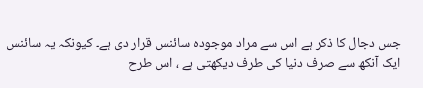جس دجال کا ذکر ہے اس سے مراد موجودہ سائنس قرار دی ہے۔ کیونکہ یہ سائنس ایک آنکھ سے صرف دنیا کی طرف دیکھتی ہے ، اس طرح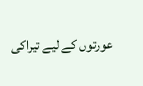عورتوں کے لیے تیراکی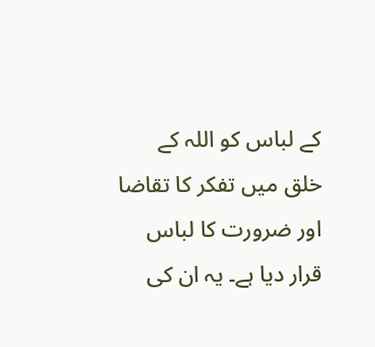کے لباس کو اللہ کے خلق میں تفکر کا تقاضا اور ضرورت کا لباس قرار دیا ہے۔ یہ ان کی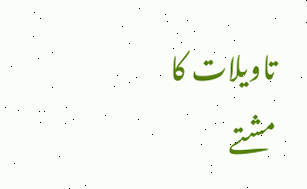تاویلات کا مشتے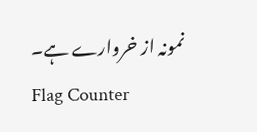نمونہ از خروارے ہے۔
Flag Counter